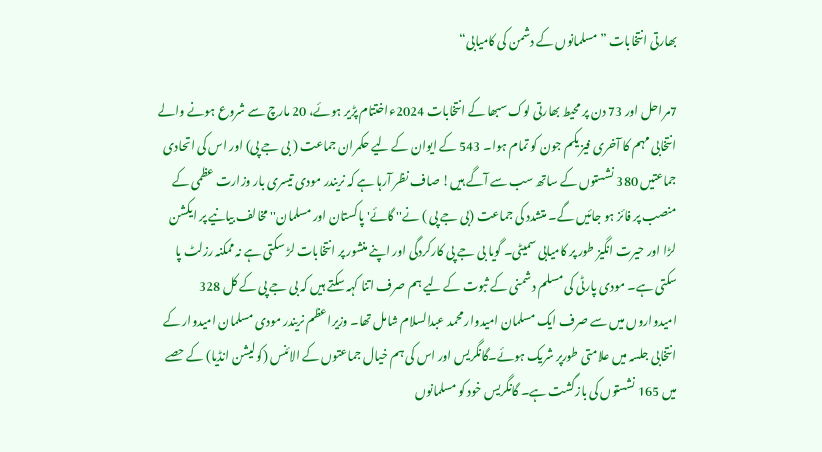بھارتی انتخابات ” مسلمانوں کے دشمن کی کامیابی“

7مراحل اور 73 دن پر محیط بھارتی لوک سبھا کے انتخابات 2024ءاختتام پڑیر ہوئے، 20 مارچ سے شروع ہونے والے انتخابی مہم کا آخری فیز یکم جون کو تمام ہوا۔ 543 کے ایوان کے لیے حکمران جماعت ( بی جے پی) اور اس کی اتحادی جماعتیں 380 نشستوں کے ساتھ سب سے آگے ہیں! صاف نظر آرہا ہے کہ نریندر مودی تیسری بار وزارت عظمی کے منصب پر فائز ہو جائیں گے۔ متشدد کی جماعت (بی جے پی ) نے'' گائے' پاکستان اور مسلمان'' مخالف بیانیے پر ایکشن لڑا اور حیرت انگیز طور پر کامیابی سمیٹی۔ گویا بی جے پی کارکردگی اور اپنے منشور پر انتخابات لڑ سکتی ہے نہ ممکنہ رزلٹ پا سکتی ہے۔ مودی پارٹی کی مسلم دشمنی کے ثبوت کے لیے ہم صرف اتنا کہہ سکتے ہیں کہ بی جے پی کے کل 328 امیدواروں میں سے صرف ایک مسلمان امیدوار محمد عبدالسلام شامل تھا۔ وزیراعظم نریندر مودی مسلمان امیدوار کے انتخابی جلسہ میں علامتی طورپر شریک ہوئے۔گانگریس اور اس کی ہم خیال جماعتوں کے الائنس (کولیشن انڈیا) کے حصے میں 165 نشستوں کی بازگشت ہے۔ گانگریس خود کو مسلمانوں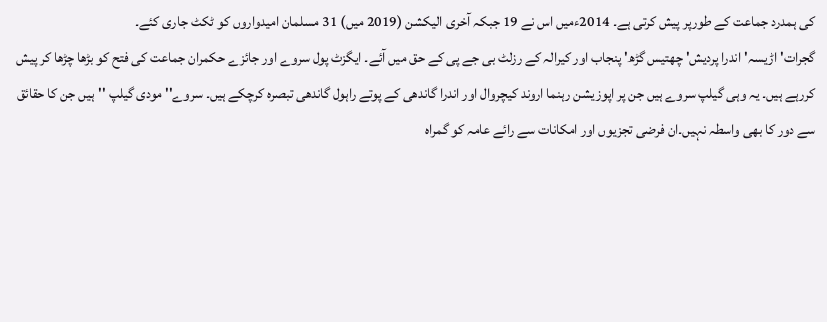کی ہمدرد جماعت کے طورپر پیش کرتی ہے۔ 2014ءمیں اس نے 19 جبکہ آخری الیکشن (2019 میں) 31 مسلمان امیدواروں کو ٹکٹ جاری کئے۔
گجرات' اڑیسہ' اندرا پردیش' چھتیس گڑھ' پنجاب اور کیرالہ کے رزلٹ بی جے پی کے حق میں آئے۔ ایگزٹ پول سروے اور جائزے حکمران جماعت کی فتح کو بڑھا چڑھا کر پیش کررہے ہیں۔ یہ وہی گیلپ سروے ہیں جن پر اپوزیشن رہنما اروند کیچروال اور اندرا گاندھی کے پوتے راہول گاندھی تبصرہ کرچکے ہیں۔ سروے'' مودی گیلپ ''ہیں جن کا حقائق سے دور کا بھی واسطہ نہیں۔ان فرضی تجزیوں اور امکانات سے رائے عامہ کو گمراہ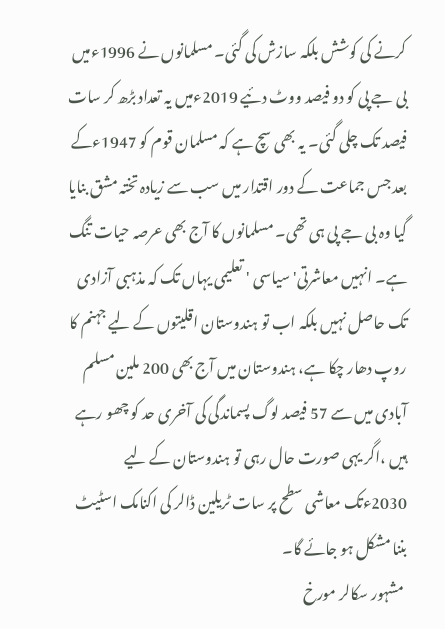کرنے کی کوشش بلکہ سازش کی گئی۔ مسلمانوں نے 1996ءمیں بی جے پی کو دو فیصد ووٹ دئیے 2019ءمیں یہ تعداد بڑھ کر سات فیصد تک چلی گئی۔ یہ بھی سچ ہے کہ مسلمان قوم کو 1947ءکے بعد جس جماعت کے دور اقتدار میں سب سے زیادہ تختہ مشق بنایا گیا وہ بی جے پی ہی تھی۔ مسلمانوں کا آج بھی عرصہ حیات تنگ ہے۔ انہیں معاشرتی' سیاسی ' تعلیمی یہاں تک کہ مذہبی آزادی تک حاصل نہیں بلکہ اب تو ہندوستان اقلیتوں کے لیے جہنم کا روپ دھار چکا ہے، ہندوستان میں آج بھی 200 ملین مسلم آبادی میں سے 57 فیصد لوگ پسماندگی کی آخری حد کو چھو رہے ہیں ،اگر یہی صورت حال رہی تو ہندوستان کے لیے 2030ءتک معاشی سطح پر سات ٹریلین ڈالر کی اکنامک اسٹیٹ بننا مشکل ہو جائے گا۔
 مشہور سکالر مورخ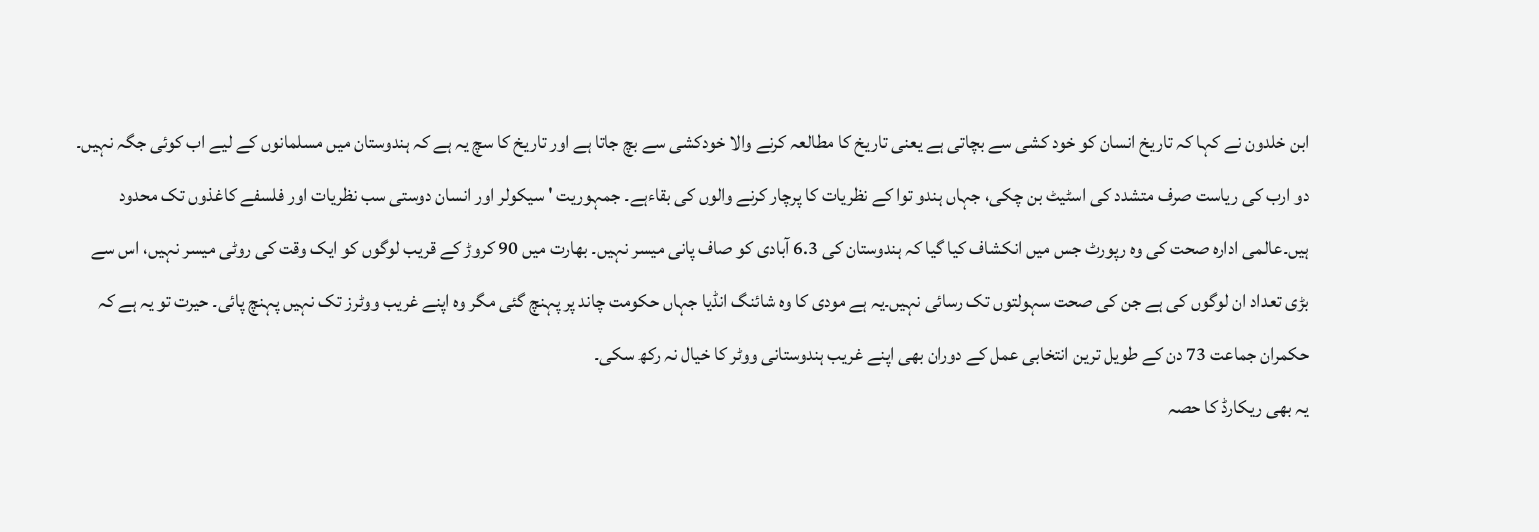ابن خلدون نے کہا کہ تاریخ انسان کو خود کشی سے بچاتی ہے یعنی تاریخ کا مطالعہ کرنے والا خودکشی سے بچ جاتا ہے اور تاریخ کا سچ یہ ہے کہ ہندوستان میں مسلمانوں کے لیے اب کوئی جگہ نہیں۔ دو ارب کی ریاست صرف متشدد کی اسٹیٹ بن چکی، جہاں ہندو توا کے نظریات کا پرچار کرنے والوں کی بقاءہے۔ جمہوریت ' سیکولر اور انسان دوستی سب نظریات اور فلسفے کاغذوں تک محدود ہیں۔عالمی ادارہ صحت کی وہ رپورٹ جس میں انکشاف کیا گیا کہ ہندوستان کی 6.3 آبادی کو صاف پانی میسر نہیں۔ بھارت میں 90 کروڑ کے قریب لوگوں کو ایک وقت کی روٹی میسر نہیں، اس سے بڑی تعداد ان لوگوں کی ہے جن کی صحت سہولتوں تک رسائی نہیں۔یہ ہے مودی کا وہ شائنگ انڈیا جہاں حکومت چاند پر پہنچ گئی مگر وہ اپنے غریب ووٹرز تک نہیں پہنچ پائی۔ حیرت تو یہ ہے کہ حکمران جماعت 73 دن کے طویل ترین انتخابی عمل کے دوران بھی اپنے غریب ہندوستانی ووٹر کا خیال نہ رکھ سکی۔
یہ بھی ریکارڈ کا حصہ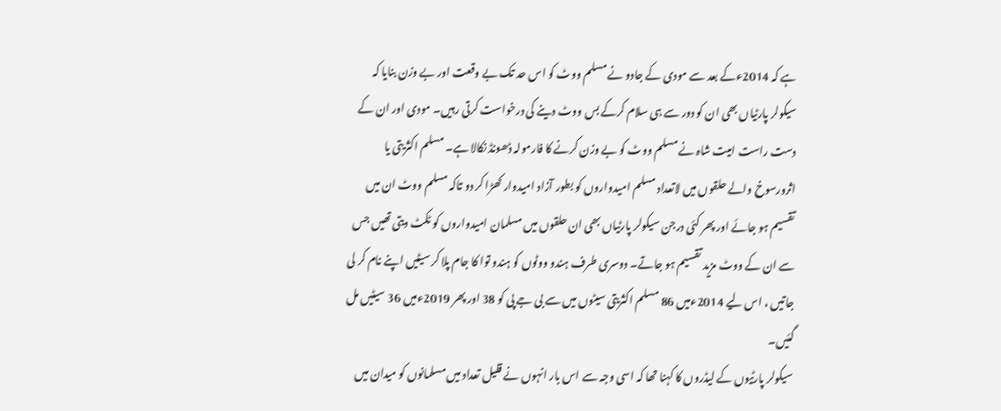ہے کہ 2014ءکے بعد سے مودی کے جادو نے مسلم ووٹ کو اس حد تک بے وقعت اور بے وزن بنایا کہ سیکولر پارٹیاں بھی ان کو دور سے ہی سلام کرکے بس ووٹ دینے کی درخواست کرتی رہیں۔ مودی اور ان کے دست راست امیت شاہ نے مسلم ووٹ کو بے وزن کرنے کا فارمولہ ڈھونڈ نکالا ہے۔ مسلم اکثریتی یا اثرورسوخ والے حلقوں میں لاتعداد مسلم امیدواروں کو بطور آزاد امیدوار کھڑا کر دو تاکہ مسلم ووٹ ان میں تقسیم ہو جائے اور پھر کئی درجن سیکولر پارٹیاں بھی ان حلقوں میں مسلمان امیدواروں کو ٹکٹ دیتی تھیں جس سے ان کے ووٹ مزید تقسیم ہو جاتے۔ دوسری طرف ہندو ووٹوں کو ہندو توا کا جام پلا کر سیٹیں اپنے نام کر لی جاتیں ، اس لیے 2014ءمیں 86 مسلم اکثریتی سیٹوں میں سے بی جے پی کو 38 اور پھر 2019ءمیں 36 سیٹیں مل گئیں۔
سیکولر پارٹیوں کے لیڈروں کا کہنا تھا کہ اسی وجہ سے اس بار انہوں نے قلیل تعداد میں مسلمانوں کو میدان میں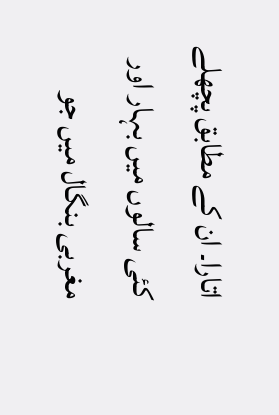اتارا۔ ان کے مطابق پچھلے کئی سالوں میں بہار اور مغربی بنگال میں جو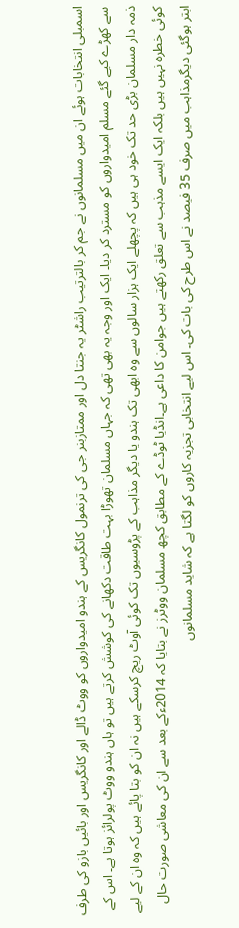اسمبلی انتخابات ہوئے ان میں مسلمانوں نے جم کر بالترتیب راشٹر یہ جنتا دل اور ممتازبنر جی کی ترنمول کانگریس کے ہندو امیدواروں کو ووٹ ڈالے اور کانگریس اور بائیں بازو کی طرف سے کھڑے کیے گئے مسلم امیدواروں کو مسترد کر دیا۔ ایک اور وجہ یہ بھی تھی کہ جہاں مسلمان تھوڑا بہت طاقت دکھانے کی کوشش کرتے ہیں تو ہاں ہندو ووٹ پولرائز ہوتا ہے۔ اس کے ذمہ دار مسلمان بڑی حد تک خود ہی ہیں کہ پچھلے ایک ہزار سالوں سے وہ ابھی تک ہندو یا دیگر مذاہب کے پڑوسیوں تک کوئی آوٹ ریچ کرسکے ہیں نہ ان کو بتا پائے ہیں کہ وہ ان کے لیے کوئی خطرہ نہیں ہیں بلکہ ایک ایسے مذہب سے تعلق رکھتے ہیں جوامن کا داعی ہے۔انڈیا ٹوڈے کے مطابق کچھ مسلمان ووٹرز نے بتایا کہ 2014ءکے بعد سے ان کی معاشی صورت حال ابتر ہوگئی دیگرمذاہب میں صرف 35 فیصد نے اس طرح کی بات کی۔ اس لیے انتخابی تجزیہ کاروں کو لگتا ہے کہ شاید مسلمانوں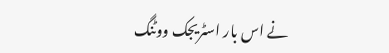نے اس بار اسٹریجک ووٹنگ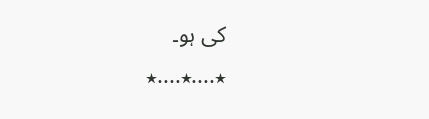کی ہو۔
٭....٭....٭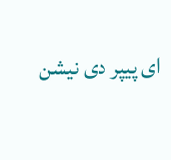ای پیپر دی نیشن